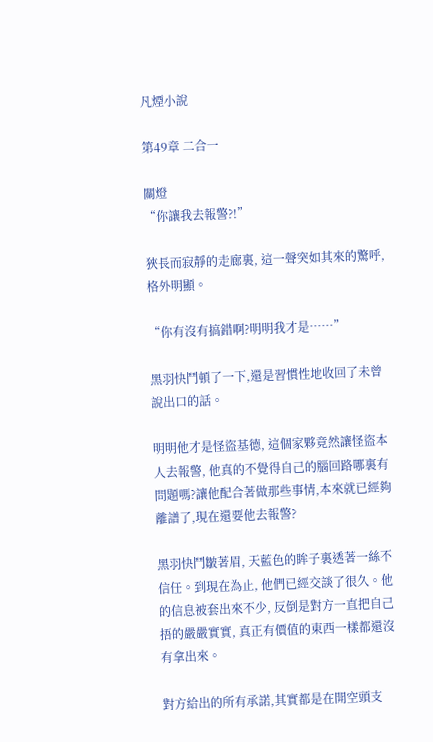凡煙小說

第49章 二合一

關燈
“你讓我去報警?!”

狹長而寂靜的走廊裏, 這一聲突如其來的驚呼,格外明顯。

“你有沒有搞錯啊?明明我才是……”

黑羽快鬥頓了一下,還是習慣性地收回了未曾說出口的話。

明明他才是怪盜基德, 這個家夥竟然讓怪盜本人去報警, 他真的不覺得自己的腦回路哪裏有問題嗎?讓他配合著做那些事情,本來就已經夠離譜了,現在還要他去報警?

黑羽快鬥皺著眉, 天藍色的眸子裏透著一絲不信任。到現在為止, 他們已經交談了很久。他的信息被套出來不少, 反倒是對方一直把自己捂的嚴嚴實實, 真正有價值的東西一樣都還沒有拿出來。

對方給出的所有承諾,其實都是在開空頭支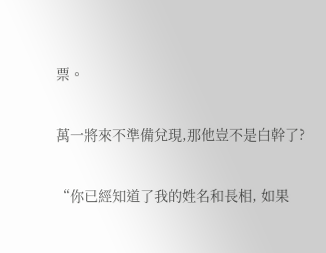票。

萬一將來不準備兌現,那他豈不是白幹了?

“你已經知道了我的姓名和長相, 如果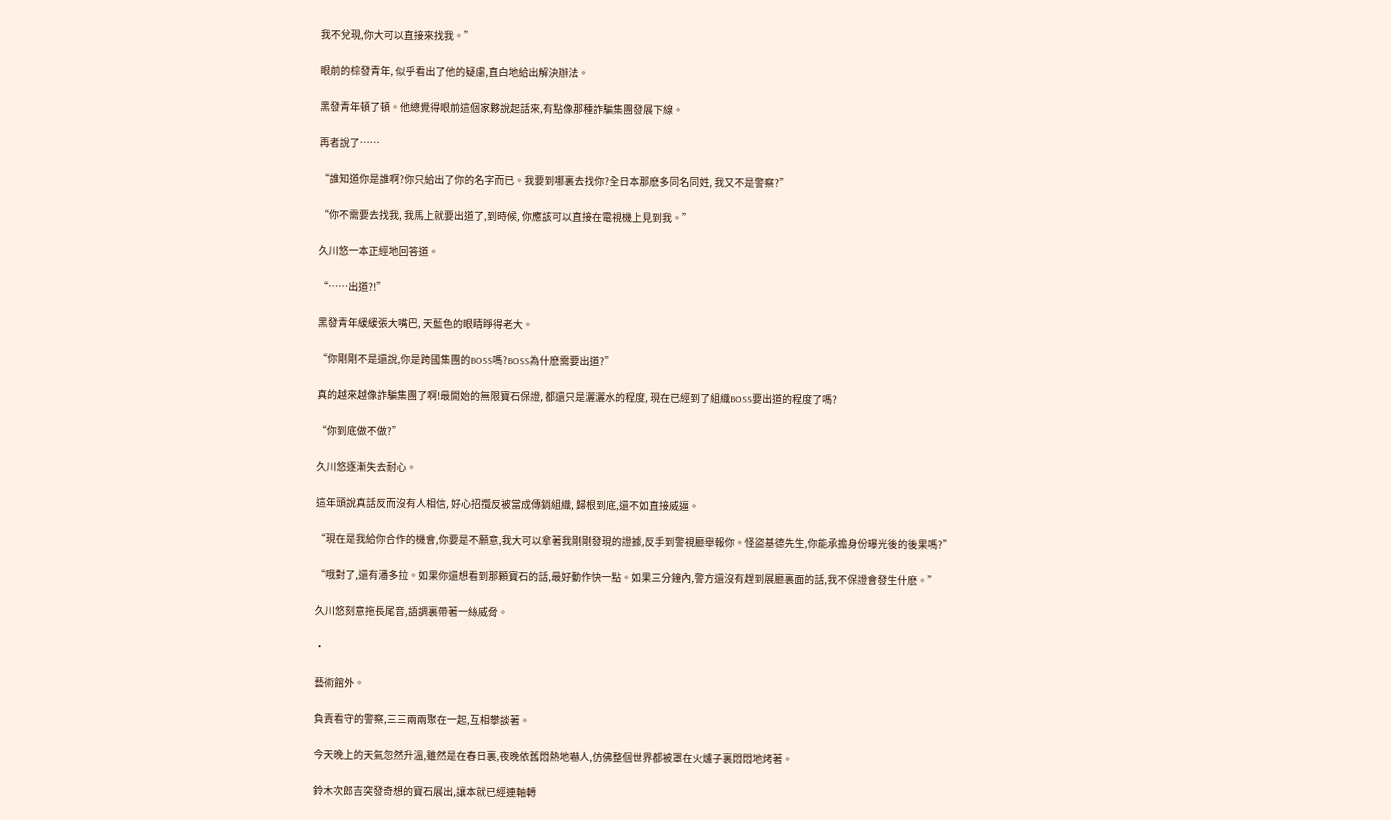我不兌現,你大可以直接來找我。”

眼前的棕發青年, 似乎看出了他的疑慮,直白地給出解決辦法。

黑發青年頓了頓。他總覺得眼前這個家夥說起話來,有點像那種詐騙集團發展下線。

再者說了……

“誰知道你是誰啊?你只給出了你的名字而已。我要到哪裏去找你?全日本那麽多同名同姓, 我又不是警察?”

“你不需要去找我, 我馬上就要出道了,到時候, 你應該可以直接在電視機上見到我。”

久川悠一本正經地回答道。

“……出道?!”

黑發青年緩緩張大嘴巴, 天藍色的眼睛睜得老大。

“你剛剛不是還說,你是跨國集團的BOSS嗎?BOSS為什麽需要出道?”

真的越來越像詐騙集團了啊!最開始的無限寶石保證, 都還只是灑灑水的程度, 現在已經到了組織BOSS要出道的程度了嗎?

“你到底做不做?”

久川悠逐漸失去耐心。

這年頭說真話反而沒有人相信, 好心招攬反被當成傳銷組織, 歸根到底,還不如直接威逼。

“現在是我給你合作的機會,你要是不願意,我大可以拿著我剛剛發現的證據,反手到警視廳舉報你。怪盜基德先生,你能承擔身份曝光後的後果嗎?”

“哦對了,還有潘多拉。如果你還想看到那顆寶石的話,最好動作快一點。如果三分鐘內,警方還沒有趕到展廳裏面的話,我不保證會發生什麽。”

久川悠刻意拖長尾音,語調裏帶著一絲威脅。

·

藝術館外。

負責看守的警察,三三兩兩聚在一起,互相攀談著。

今天晚上的天氣忽然升溫,雖然是在春日裏,夜晚依舊悶熱地嚇人,仿佛整個世界都被罩在火爐子裏悶悶地烤著。

鈴木次郎吉突發奇想的寶石展出,讓本就已經連軸轉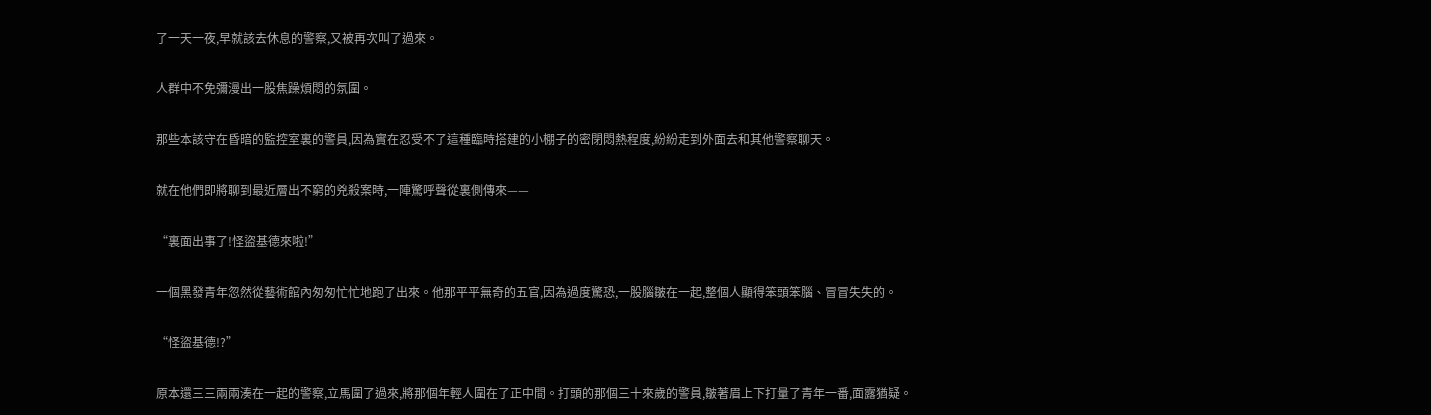了一天一夜,早就該去休息的警察,又被再次叫了過來。

人群中不免彌漫出一股焦躁煩悶的氛圍。

那些本該守在昏暗的監控室裏的警員,因為實在忍受不了這種臨時搭建的小棚子的密閉悶熱程度,紛紛走到外面去和其他警察聊天。

就在他們即將聊到最近層出不窮的兇殺案時,一陣驚呼聲從裏側傳來——

“裏面出事了!怪盜基德來啦!”

一個黑發青年忽然從藝術館內匆匆忙忙地跑了出來。他那平平無奇的五官,因為過度驚恐,一股腦皺在一起,整個人顯得笨頭笨腦、冒冒失失的。

“怪盜基德!?”

原本還三三兩兩湊在一起的警察,立馬圍了過來,將那個年輕人圍在了正中間。打頭的那個三十來歲的警員,皺著眉上下打量了青年一番,面露猶疑。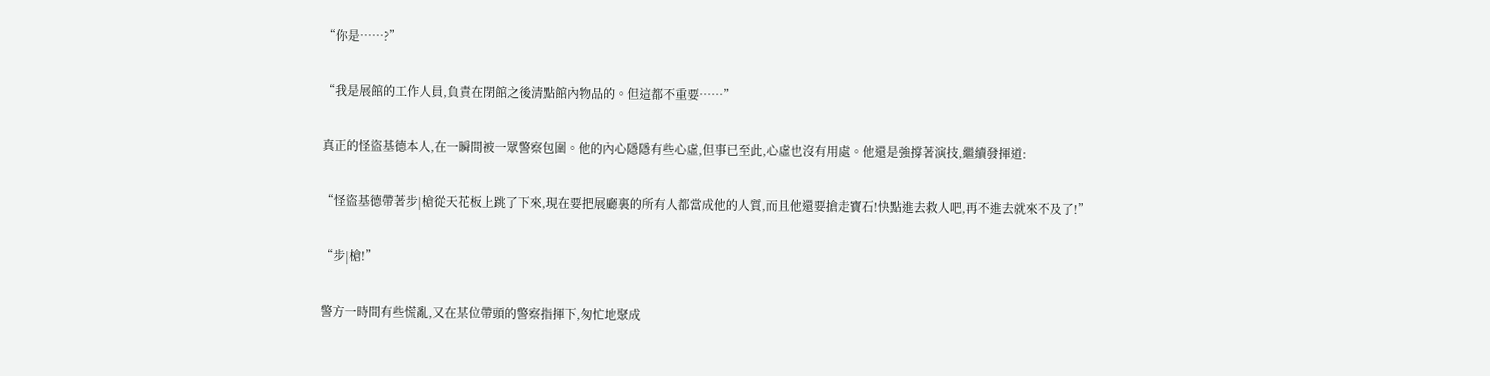“你是……?”

“我是展館的工作人員,負責在閉館之後清點館內物品的。但這都不重要……”

真正的怪盜基德本人,在一瞬間被一眾警察包圍。他的內心隱隱有些心虛,但事已至此,心虛也沒有用處。他還是強撐著演技,繼續發揮道:

“怪盜基德帶著步|槍從天花板上跳了下來,現在要把展廳裏的所有人都當成他的人質,而且他還要搶走寶石!快點進去救人吧,再不進去就來不及了!”

“步|槍!”

警方一時間有些慌亂,又在某位帶頭的警察指揮下,匆忙地聚成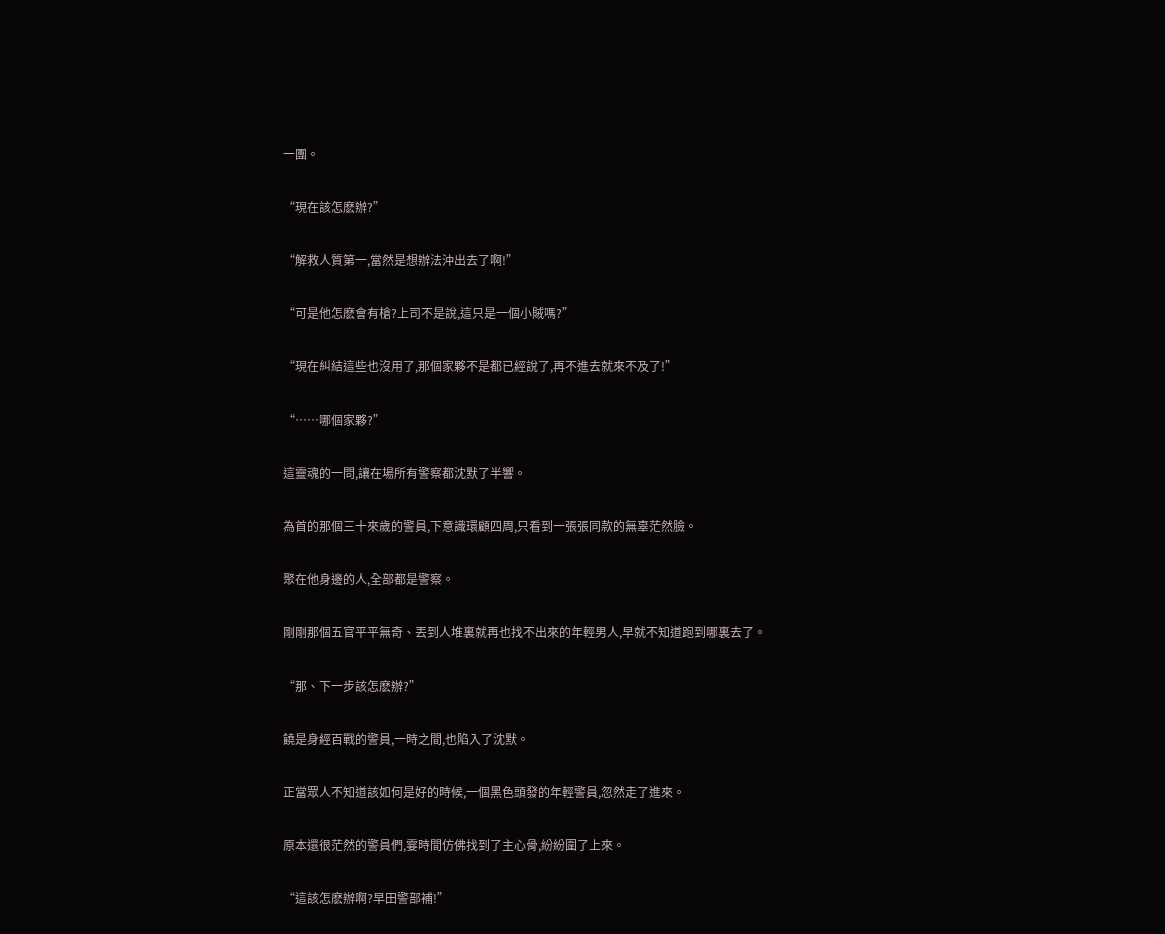一團。

“現在該怎麽辦?”

“解救人質第一,當然是想辦法沖出去了啊!”

“可是他怎麽會有槍?上司不是說,這只是一個小賊嗎?”

“現在糾結這些也沒用了,那個家夥不是都已經說了,再不進去就來不及了!”

“……哪個家夥?”

這靈魂的一問,讓在場所有警察都沈默了半響。

為首的那個三十來歲的警員,下意識環顧四周,只看到一張張同款的無辜茫然臉。

聚在他身邊的人,全部都是警察。

剛剛那個五官平平無奇、丟到人堆裏就再也找不出來的年輕男人,早就不知道跑到哪裏去了。

“那、下一步該怎麽辦?”

饒是身經百戰的警員,一時之間,也陷入了沈默。

正當眾人不知道該如何是好的時候,一個黑色頭發的年輕警員,忽然走了進來。

原本還很茫然的警員們,霎時間仿佛找到了主心骨,紛紛圍了上來。

“這該怎麽辦啊?早田警部補!”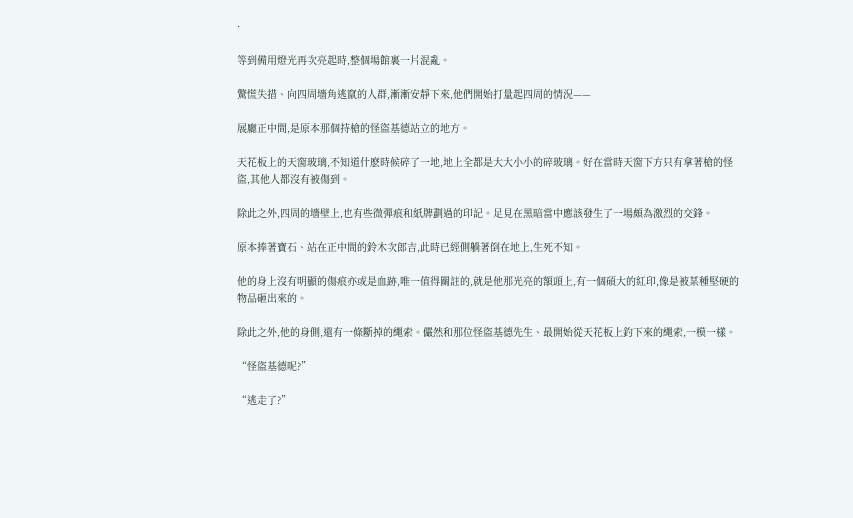·

等到備用燈光再次亮起時,整個場館裏一片混亂。

驚慌失措、向四周墻角逃竄的人群,漸漸安靜下來,他們開始打量起四周的情況——

展廳正中間,是原本那個持槍的怪盜基德站立的地方。

天花板上的天窗玻璃,不知道什麽時候碎了一地,地上全都是大大小小的碎玻璃。好在當時天窗下方只有拿著槍的怪盜,其他人都沒有被傷到。

除此之外,四周的墻壁上,也有些微彈痕和紙牌劃過的印記。足見在黑暗當中應該發生了一場頗為激烈的交鋒。

原本捧著寶石、站在正中間的鈴木次郎吉,此時已經側躺著倒在地上,生死不知。

他的身上沒有明顯的傷痕亦或是血跡,唯一值得關註的,就是他那光亮的額頭上,有一個碩大的紅印,像是被某種堅硬的物品砸出來的。

除此之外,他的身側,還有一條斷掉的繩索。儼然和那位怪盜基德先生、最開始從天花板上釣下來的繩索,一模一樣。

“怪盜基德呢?”

“逃走了?”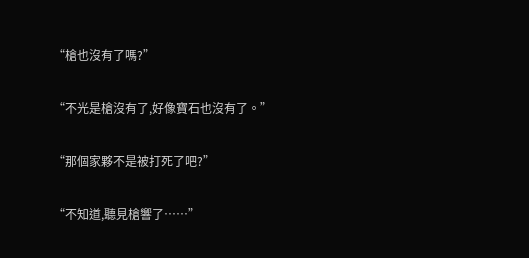“槍也沒有了嗎?”

“不光是槍沒有了,好像寶石也沒有了。”

“那個家夥不是被打死了吧?”

“不知道,聽見槍響了……”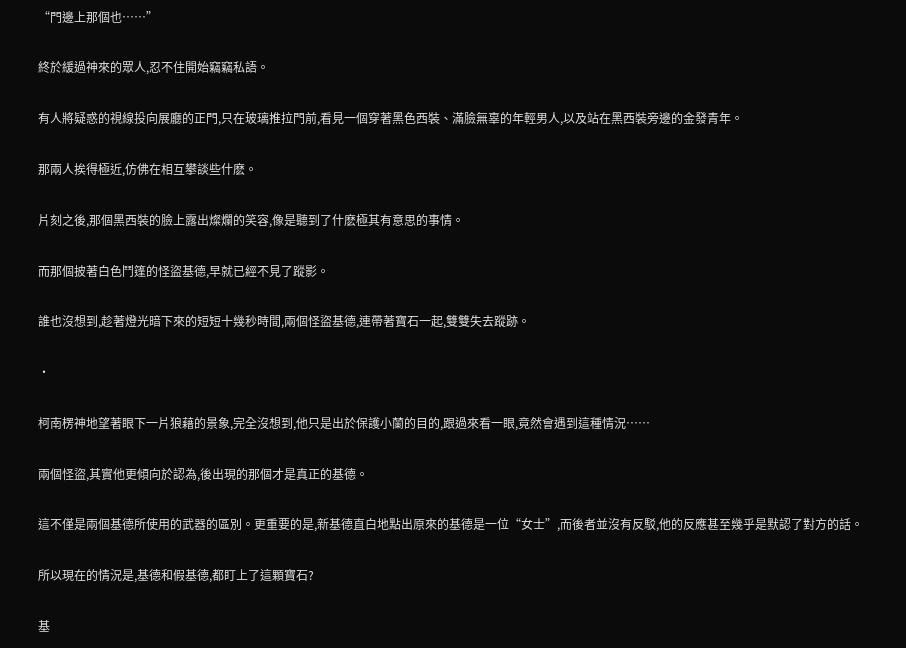“門邊上那個也……”

終於緩過神來的眾人,忍不住開始竊竊私語。

有人將疑惑的視線投向展廳的正門,只在玻璃推拉門前,看見一個穿著黑色西裝、滿臉無辜的年輕男人,以及站在黑西裝旁邊的金發青年。

那兩人挨得極近,仿佛在相互攀談些什麽。

片刻之後,那個黑西裝的臉上露出燦爛的笑容,像是聽到了什麽極其有意思的事情。

而那個披著白色鬥篷的怪盜基德,早就已經不見了蹤影。

誰也沒想到,趁著燈光暗下來的短短十幾秒時間,兩個怪盜基德,連帶著寶石一起,雙雙失去蹤跡。

·

柯南楞神地望著眼下一片狼藉的景象,完全沒想到,他只是出於保護小蘭的目的,跟過來看一眼,竟然會遇到這種情況……

兩個怪盜,其實他更傾向於認為,後出現的那個才是真正的基德。

這不僅是兩個基德所使用的武器的區別。更重要的是,新基德直白地點出原來的基德是一位“女士”,而後者並沒有反駁,他的反應甚至幾乎是默認了對方的話。

所以現在的情況是,基德和假基德,都盯上了這顆寶石?

基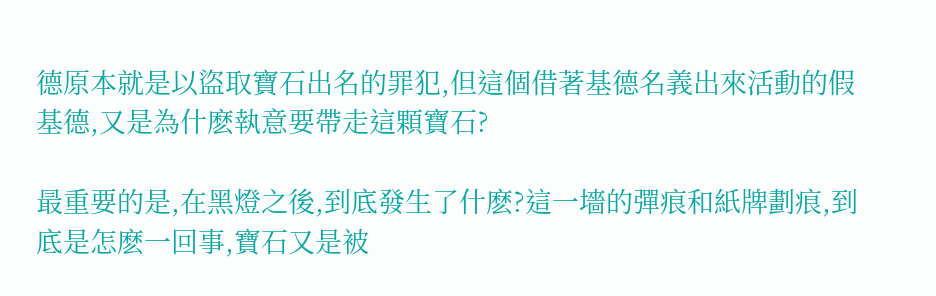德原本就是以盜取寶石出名的罪犯,但這個借著基德名義出來活動的假基德,又是為什麽執意要帶走這顆寶石?

最重要的是,在黑燈之後,到底發生了什麽?這一墻的彈痕和紙牌劃痕,到底是怎麽一回事,寶石又是被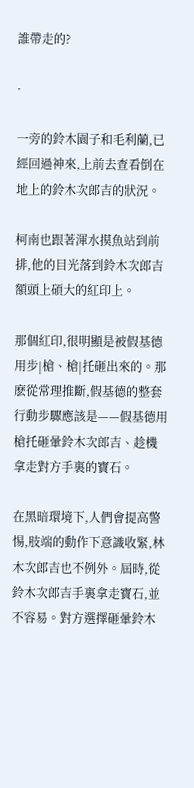誰帶走的?

·

一旁的鈴木園子和毛利蘭,已經回過神來,上前去查看倒在地上的鈴木次郎吉的狀況。

柯南也跟著渾水摸魚站到前排,他的目光落到鈴木次郎吉額頭上碩大的紅印上。

那個紅印,很明顯是被假基德用步|槍、槍|托砸出來的。那麽從常理推斷,假基德的整套行動步驟應該是——假基德用槍托砸暈鈴木次郎吉、趁機拿走對方手裏的寶石。

在黑暗環境下,人們會提高警惕,肢端的動作下意識收緊,林木次郎吉也不例外。屆時,從鈴木次郎吉手裏拿走寶石,並不容易。對方選擇砸暈鈴木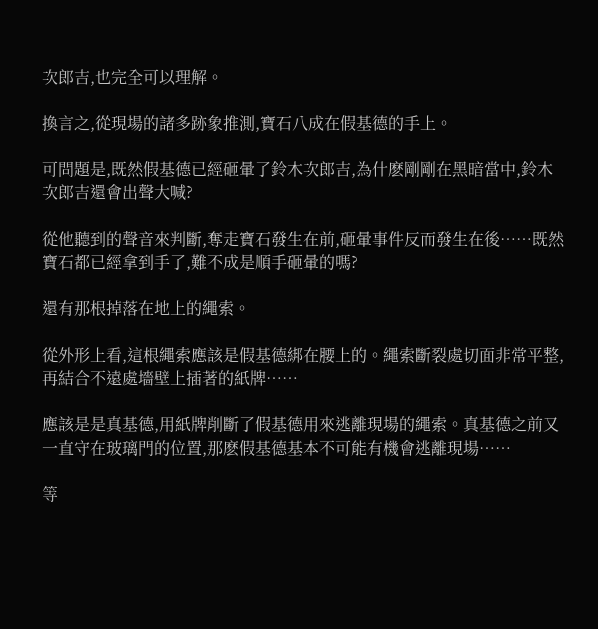次郎吉,也完全可以理解。

換言之,從現場的諸多跡象推測,寶石八成在假基德的手上。

可問題是,既然假基德已經砸暈了鈴木次郎吉,為什麽剛剛在黑暗當中,鈴木次郎吉還會出聲大喊?

從他聽到的聲音來判斷,奪走寶石發生在前,砸暈事件反而發生在後……既然寶石都已經拿到手了,難不成是順手砸暈的嗎?

還有那根掉落在地上的繩索。

從外形上看,這根繩索應該是假基德綁在腰上的。繩索斷裂處切面非常平整,再結合不遠處墻壁上插著的紙牌……

應該是是真基德,用紙牌削斷了假基德用來逃離現場的繩索。真基德之前又一直守在玻璃門的位置,那麽假基德基本不可能有機會逃離現場……

等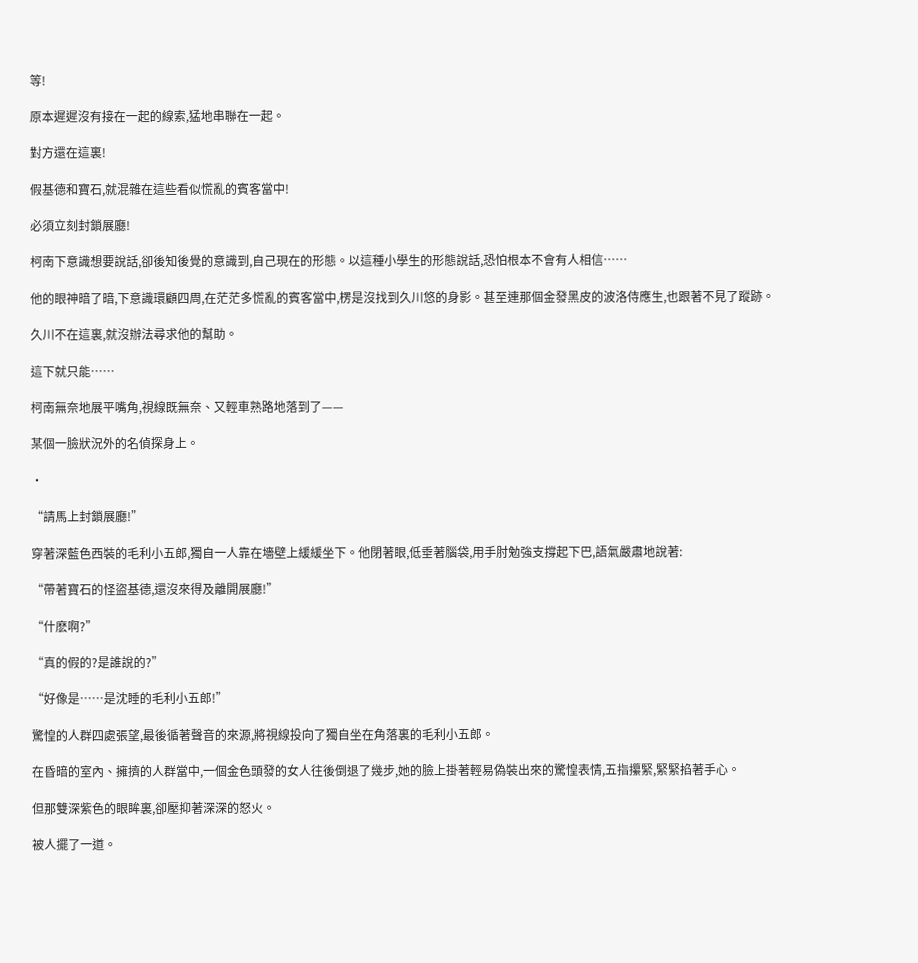等!

原本遲遲沒有接在一起的線索,猛地串聯在一起。

對方還在這裏!

假基德和寶石,就混雜在這些看似慌亂的賓客當中!

必須立刻封鎖展廳!

柯南下意識想要說話,卻後知後覺的意識到,自己現在的形態。以這種小學生的形態說話,恐怕根本不會有人相信……

他的眼神暗了暗,下意識環顧四周,在茫茫多慌亂的賓客當中,楞是沒找到久川悠的身影。甚至連那個金發黑皮的波洛侍應生,也跟著不見了蹤跡。

久川不在這裏,就沒辦法尋求他的幫助。

這下就只能……

柯南無奈地展平嘴角,視線既無奈、又輕車熟路地落到了——

某個一臉狀況外的名偵探身上。

·

“請馬上封鎖展廳!”

穿著深藍色西裝的毛利小五郎,獨自一人靠在墻壁上緩緩坐下。他閉著眼,低垂著腦袋,用手肘勉強支撐起下巴,語氣嚴肅地說著:

“帶著寶石的怪盜基德,還沒來得及離開展廳!”

“什麽啊?”

“真的假的?是誰說的?”

“好像是……是沈睡的毛利小五郎!”

驚惶的人群四處張望,最後循著聲音的來源,將視線投向了獨自坐在角落裏的毛利小五郎。

在昏暗的室內、擁擠的人群當中,一個金色頭發的女人往後倒退了幾步,她的臉上掛著輕易偽裝出來的驚惶表情,五指攥緊,緊緊掐著手心。

但那雙深紫色的眼眸裏,卻壓抑著深深的怒火。

被人擺了一道。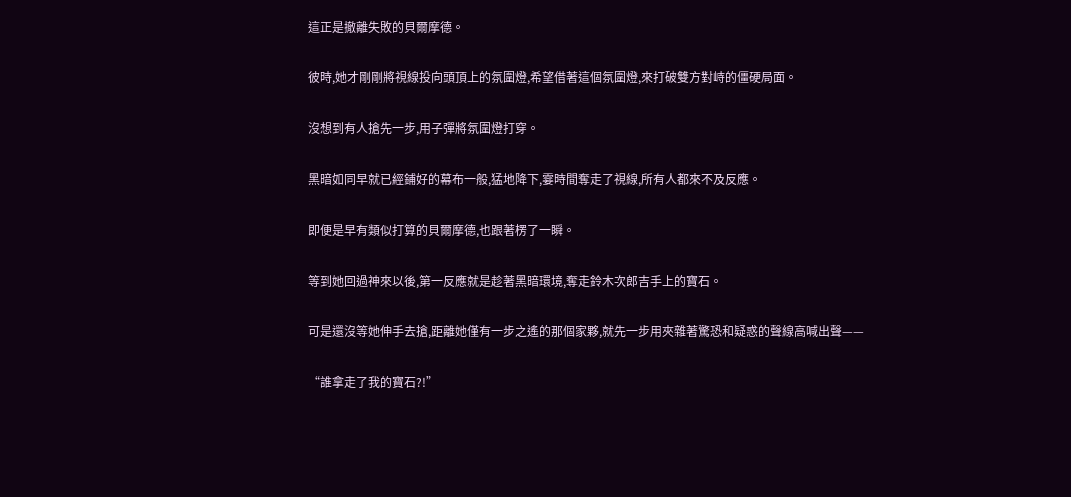這正是撤離失敗的貝爾摩德。

彼時,她才剛剛將視線投向頭頂上的氛圍燈,希望借著這個氛圍燈,來打破雙方對峙的僵硬局面。

沒想到有人搶先一步,用子彈將氛圍燈打穿。

黑暗如同早就已經鋪好的幕布一般,猛地降下,霎時間奪走了視線,所有人都來不及反應。

即便是早有類似打算的貝爾摩德,也跟著楞了一瞬。

等到她回過神來以後,第一反應就是趁著黑暗環境,奪走鈴木次郎吉手上的寶石。

可是還沒等她伸手去搶,距離她僅有一步之遙的那個家夥,就先一步用夾雜著驚恐和疑惑的聲線高喊出聲——

“誰拿走了我的寶石?!”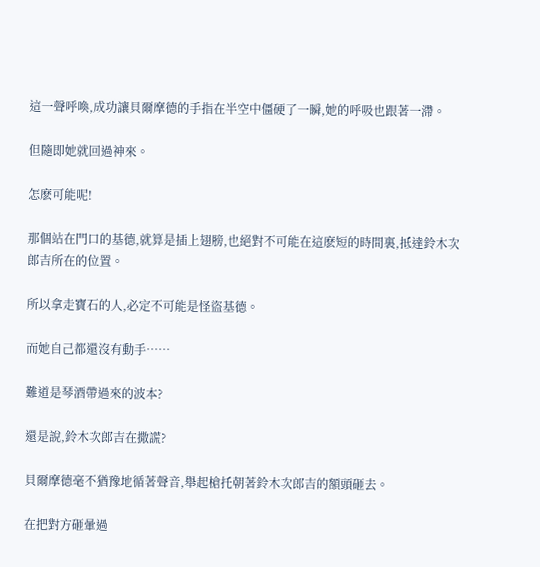這一聲呼喚,成功讓貝爾摩德的手指在半空中僵硬了一瞬,她的呼吸也跟著一滯。

但隨即她就回過神來。

怎麽可能呢!

那個站在門口的基德,就算是插上翅膀,也絕對不可能在這麽短的時間裏,抵達鈴木次郎吉所在的位置。

所以拿走寶石的人,必定不可能是怪盜基德。

而她自己都還沒有動手……

難道是琴酒帶過來的波本?

還是說,鈴木次郎吉在撒謊?

貝爾摩德毫不猶豫地循著聲音,舉起槍托朝著鈴木次郎吉的額頭砸去。

在把對方砸暈過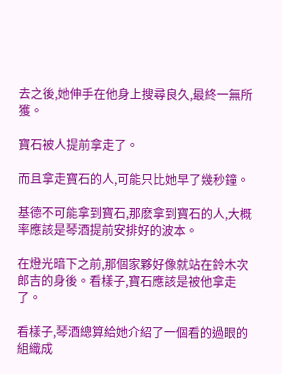去之後,她伸手在他身上搜尋良久,最終一無所獲。

寶石被人提前拿走了。

而且拿走寶石的人,可能只比她早了幾秒鐘。

基德不可能拿到寶石,那麽拿到寶石的人,大概率應該是琴酒提前安排好的波本。

在燈光暗下之前,那個家夥好像就站在鈴木次郎吉的身後。看樣子,寶石應該是被他拿走了。

看樣子,琴酒總算給她介紹了一個看的過眼的組織成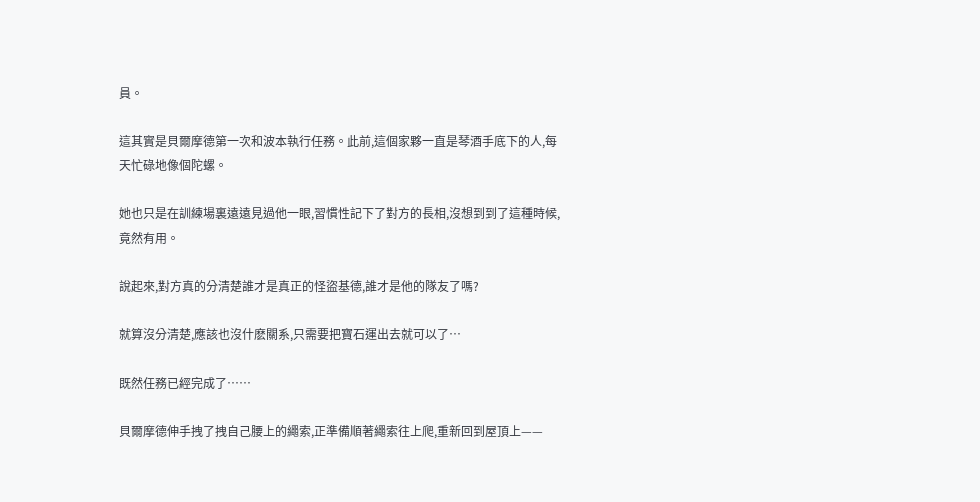員。

這其實是貝爾摩德第一次和波本執行任務。此前,這個家夥一直是琴酒手底下的人,每天忙碌地像個陀螺。

她也只是在訓練場裏遠遠見過他一眼,習慣性記下了對方的長相,沒想到到了這種時候,竟然有用。

說起來,對方真的分清楚誰才是真正的怪盜基德,誰才是他的隊友了嗎?

就算沒分清楚,應該也沒什麽關系,只需要把寶石運出去就可以了…

既然任務已經完成了……

貝爾摩德伸手拽了拽自己腰上的繩索,正準備順著繩索往上爬,重新回到屋頂上——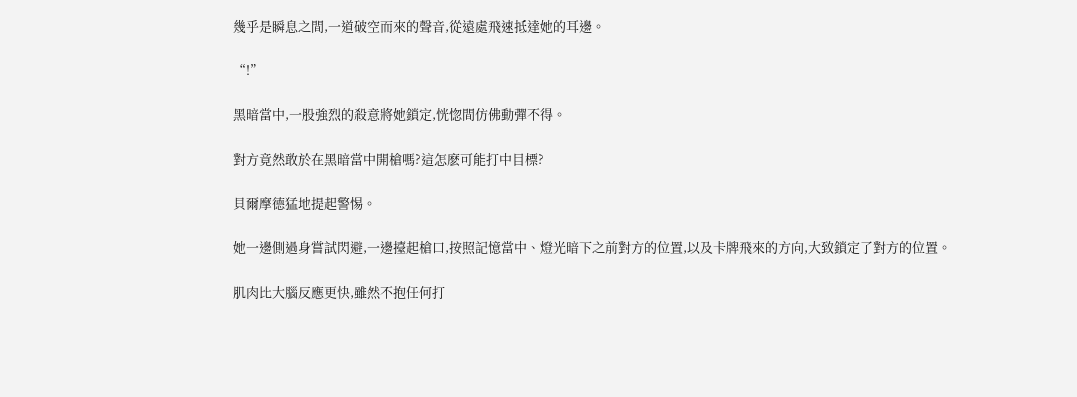幾乎是瞬息之間,一道破空而來的聲音,從遠處飛速抵達她的耳邊。

“!”

黑暗當中,一股強烈的殺意將她鎖定,恍惚間仿佛動彈不得。

對方竟然敢於在黑暗當中開槍嗎?這怎麽可能打中目標?

貝爾摩德猛地提起警惕。

她一邊側過身嘗試閃避,一邊擡起槍口,按照記憶當中、燈光暗下之前對方的位置,以及卡牌飛來的方向,大致鎖定了對方的位置。

肌肉比大腦反應更快,雖然不抱任何打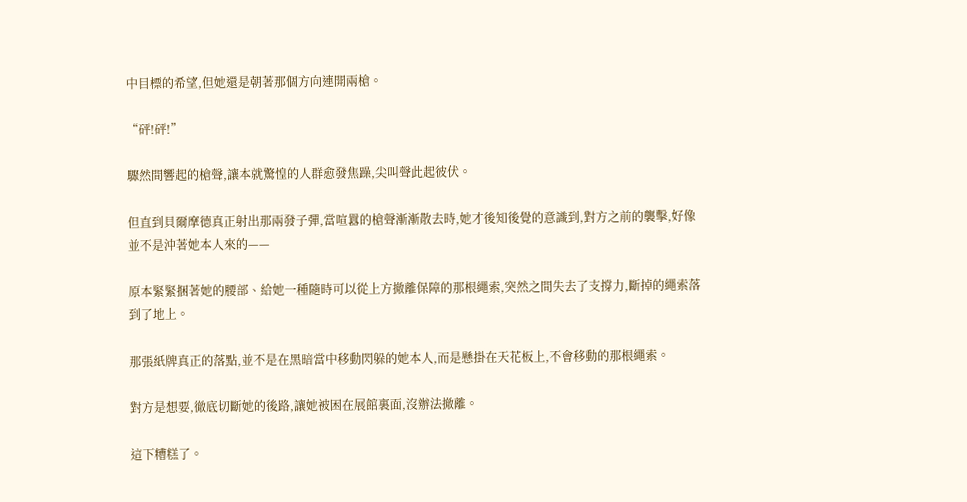中目標的希望,但她還是朝著那個方向連開兩槍。

“砰!砰!”

驟然間響起的槍聲,讓本就驚惶的人群愈發焦躁,尖叫聲此起彼伏。

但直到貝爾摩德真正射出那兩發子彈,當喧囂的槍聲漸漸散去時,她才後知後覺的意識到,對方之前的襲擊,好像並不是沖著她本人來的——

原本緊緊捆著她的腰部、給她一種隨時可以從上方撤離保障的那根繩索,突然之間失去了支撐力,斷掉的繩索落到了地上。

那張紙牌真正的落點,並不是在黑暗當中移動閃躲的她本人,而是懸掛在天花板上,不會移動的那根繩索。

對方是想要,徹底切斷她的後路,讓她被困在展館裏面,沒辦法撤離。

這下糟糕了。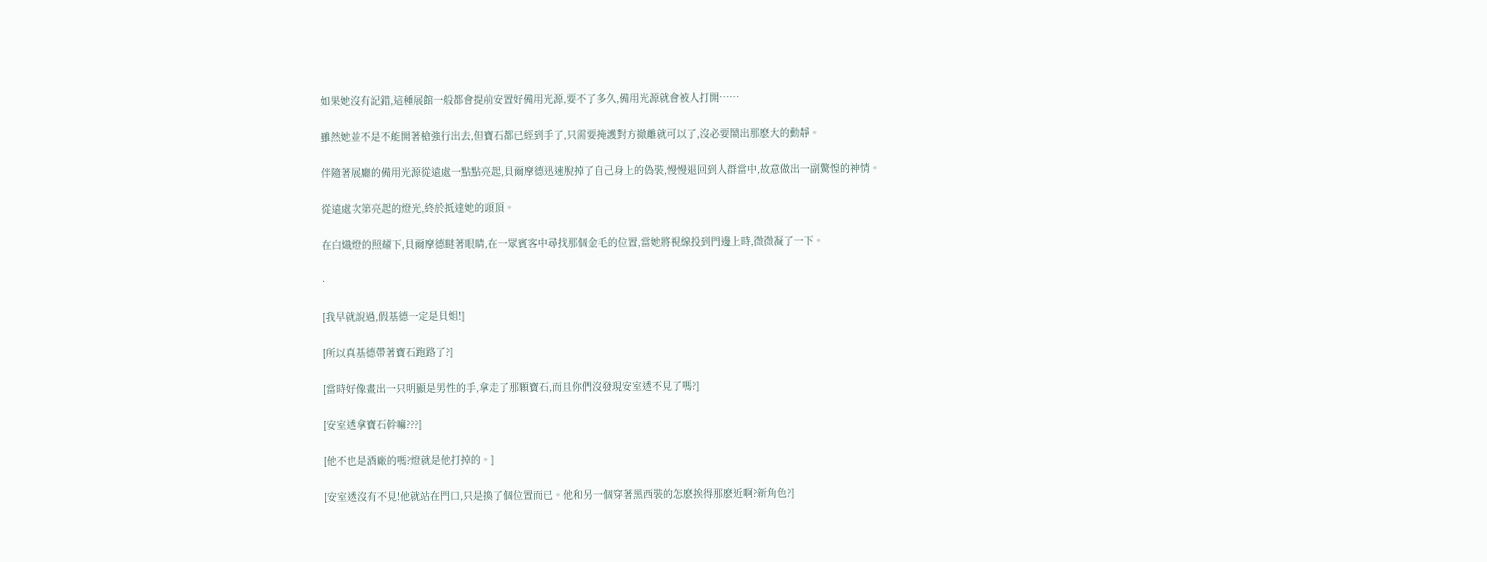如果她沒有記錯,這種展館一般都會提前安置好備用光源,要不了多久,備用光源就會被人打開……

雖然她並不是不能開著槍強行出去,但寶石都已經到手了,只需要掩護對方撤離就可以了,沒必要鬧出那麽大的動靜。

伴隨著展廳的備用光源從遠處一點點亮起,貝爾摩德迅速脫掉了自己身上的偽裝,慢慢退回到人群當中,故意做出一副驚惶的神情。

從遠處次第亮起的燈光,終於抵達她的頭頂。

在白熾燈的照耀下,貝爾摩德瞇著眼睛,在一眾賓客中尋找那個金毛的位置,當她將視線投到門邊上時,微微凝了一下。

·

[我早就說過,假基德一定是貝姐!]

[所以真基德帶著寶石跑路了?]

[當時好像畫出一只明顯是男性的手,拿走了那顆寶石,而且你們沒發現安室透不見了嗎?]

[安室透拿寶石幹嘛???]

[他不也是酒廠的嗎?燈就是他打掉的。]

[安室透沒有不見!他就站在門口,只是換了個位置而已。他和另一個穿著黑西裝的怎麽挨得那麽近啊?新角色?]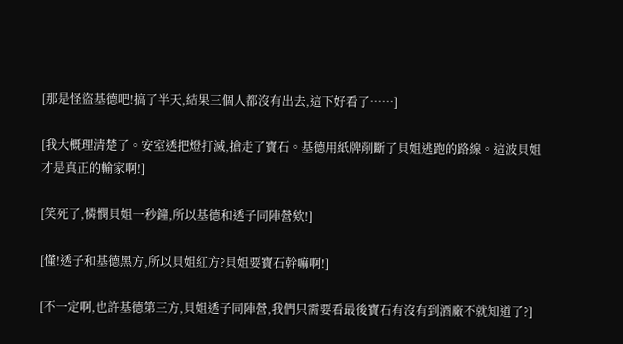[那是怪盜基德吧!搞了半天,結果三個人都沒有出去,這下好看了……]

[我大概理清楚了。安室透把燈打滅,搶走了寶石。基德用紙牌削斷了貝姐逃跑的路線。這波貝姐才是真正的輸家啊!]

[笑死了,憐憫貝姐一秒鐘,所以基德和透子同陣營欸!]

[懂!透子和基德黑方,所以貝姐紅方?貝姐要寶石幹嘛啊!]

[不一定啊,也許基德第三方,貝姐透子同陣營,我們只需要看最後寶石有沒有到酒廠不就知道了?]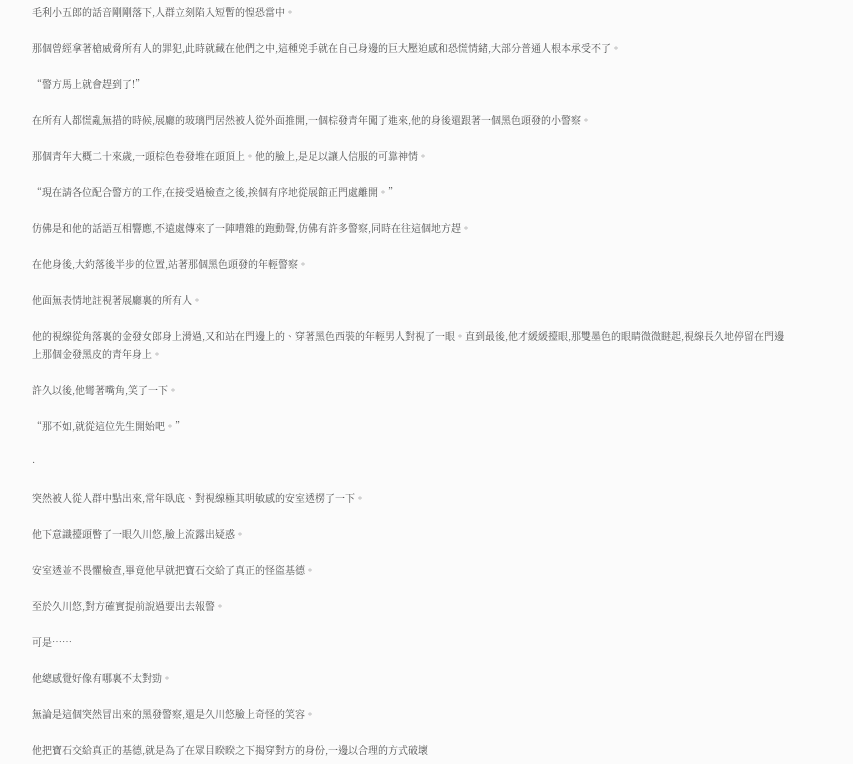毛利小五郎的話音剛剛落下,人群立刻陷入短暫的惶恐當中。

那個曾經拿著槍威脅所有人的罪犯,此時就藏在他們之中,這種兇手就在自己身邊的巨大壓迫感和恐慌情緒,大部分普通人根本承受不了。

“警方馬上就會趕到了!”

在所有人都慌亂無措的時候,展廳的玻璃門居然被人從外面推開,一個棕發青年闖了進來,他的身後還跟著一個黑色頭發的小警察。

那個青年大概二十來歲,一頭棕色卷發堆在頭頂上。他的臉上,是足以讓人信服的可靠神情。

“現在請各位配合警方的工作,在接受過檢查之後,挨個有序地從展館正門處離開。”

仿佛是和他的話語互相響應,不遠處傳來了一陣嘈雜的跑動聲,仿佛有許多警察,同時在往這個地方趕。

在他身後,大約落後半步的位置,站著那個黑色頭發的年輕警察。

他面無表情地註視著展廳裏的所有人。

他的視線從角落裏的金發女郎身上滑過,又和站在門邊上的、穿著黑色西裝的年輕男人對視了一眼。直到最後,他才緩緩擡眼,那雙墨色的眼睛微微瞇起,視線長久地停留在門邊上那個金發黑皮的青年身上。

許久以後,他彎著嘴角,笑了一下。

“那不如,就從這位先生開始吧。”

·

突然被人從人群中點出來,常年臥底、對視線極其明敏感的安室透楞了一下。

他下意識擡頭瞥了一眼久川悠,臉上流露出疑惑。

安室透並不畏懼檢查,畢竟他早就把寶石交給了真正的怪盜基德。

至於久川悠,對方確實提前說過要出去報警。

可是……

他總感覺好像有哪裏不太對勁。

無論是這個突然冒出來的黑發警察,還是久川悠臉上奇怪的笑容。

他把寶石交給真正的基德,就是為了在眾目睽睽之下揭穿對方的身份,一邊以合理的方式破壞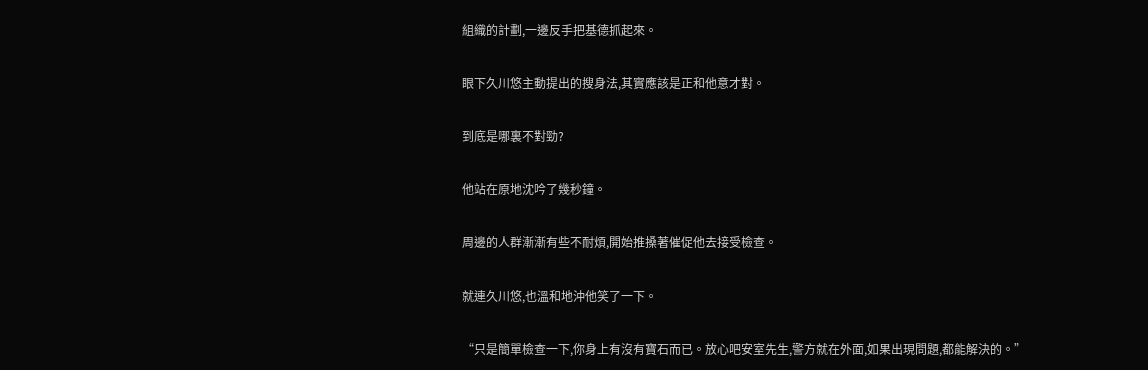組織的計劃,一邊反手把基德抓起來。

眼下久川悠主動提出的搜身法,其實應該是正和他意才對。

到底是哪裏不對勁?

他站在原地沈吟了幾秒鐘。

周邊的人群漸漸有些不耐煩,開始推搡著催促他去接受檢查。

就連久川悠,也溫和地沖他笑了一下。

“只是簡單檢查一下,你身上有沒有寶石而已。放心吧安室先生,警方就在外面,如果出現問題,都能解決的。”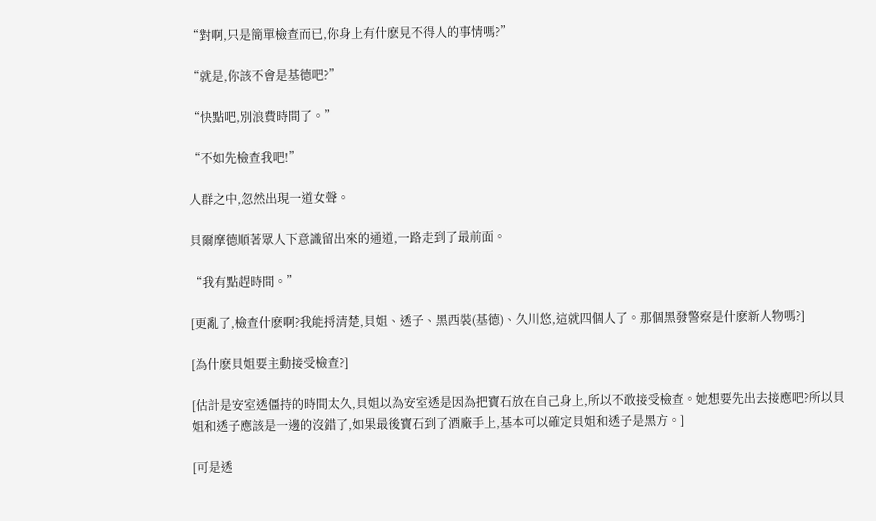“對啊,只是簡單檢查而已,你身上有什麽見不得人的事情嗎?”

“就是,你該不會是基德吧?”

“快點吧,別浪費時間了。”

“不如先檢查我吧!”

人群之中,忽然出現一道女聲。

貝爾摩德順著眾人下意識留出來的通道,一路走到了最前面。

“我有點趕時間。”

[更亂了,檢查什麽啊?我能捋清楚,貝姐、透子、黑西裝(基德)、久川悠,這就四個人了。那個黑發警察是什麽新人物嗎?]

[為什麽貝姐要主動接受檢查?]

[估計是安室透僵持的時間太久,貝姐以為安室透是因為把寶石放在自己身上,所以不敢接受檢查。她想要先出去接應吧?所以貝姐和透子應該是一邊的沒錯了,如果最後寶石到了酒廠手上,基本可以確定貝姐和透子是黑方。]

[可是透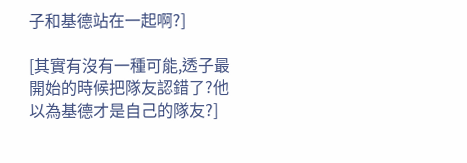子和基德站在一起啊?]

[其實有沒有一種可能,透子最開始的時候把隊友認錯了?他以為基德才是自己的隊友?]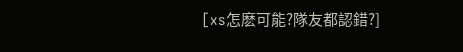[xs怎麽可能?隊友都認錯?]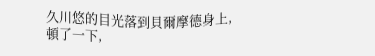久川悠的目光落到貝爾摩德身上,頓了一下,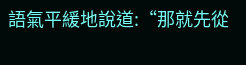語氣平緩地說道:“那就先從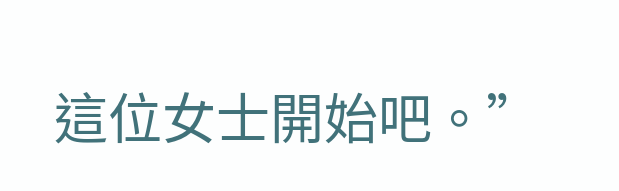這位女士開始吧。”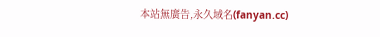本站無廣告,永久域名(fanyan.cc)